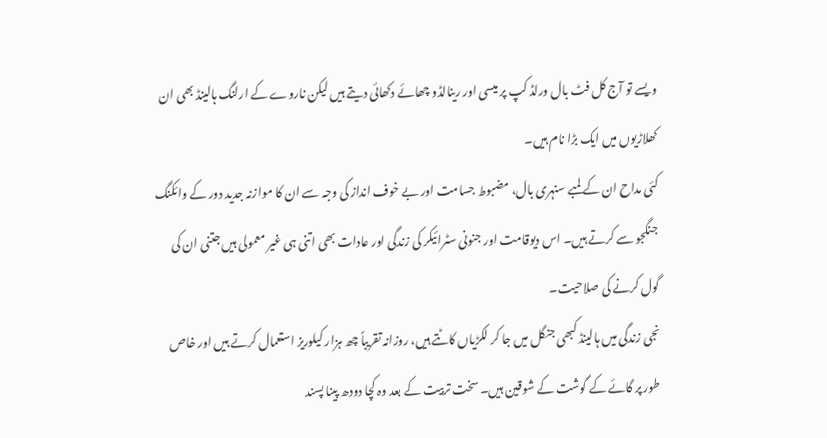ویسے تو آج کل فٹ بال ورلڈ کپ پر میسی اور رینالڈو چھائے دکھائی دیتے ہیں لیکن ناروے کے ارلنگ ہالینڈ بھی ان کھلاڑیوں میں ایک بڑا نام ہیں۔
کئی مداح ان کے لمبے سنہری بال، مضبوط جسامت اور بے خوف انداز کی وجہ سے ان کا موازنہ جدید دور کے وائکنگ جنگجو سے کرتے ہیں۔ اس دیوقامت اور جنونی سٹرائیکر کی زندگی اور عادات بھی اتنی ہی غیر معمولی ہیں جتنی ان کی گول کرنے کی صلاحیت۔
نجی زندگی میں ہالینڈ کبھی جنگل میں جا کر لکڑیاں کاٹتے ہیں، روزانہ تقریباً چھ ہزار کیلوریز استعمال کرتے ہیں اور خاص طور پر گائے کے گوشت کے شوقین ہیں۔ سخت تربیت کے بعد وہ کچا دودھ پینا پسند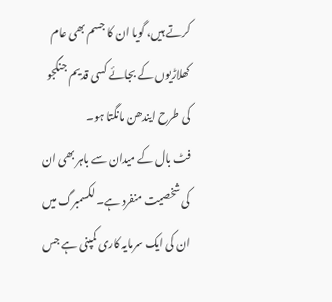کرتے ہیں، گویا ان کا جسم بھی عام کھلاڑیوں کے بجائے کسی قدیم جنگجو کی طرح ایندھن مانگتا ہو۔
فٹ بال کے میدان سے باہر بھی ان کی شخصیت منفرد ہے۔ لکسمبرگ میں ان کی ایک سرمایہ کاری کمپنی ہے جس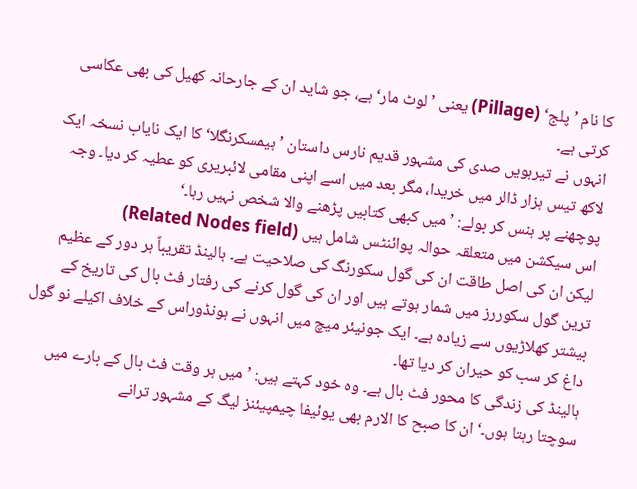کا نام ’پلج‘ (Pillage) یعنی ’لوٹ مار‘ ہے، جو شاید ان کے جارحانہ کھیل کی بھی عکاسی کرتی ہے۔
انہوں نے تیرہویں صدی کی مشہور قدیم نارس داستان ’ہیمسکرنگلا‘ کا ایک نایاب نسخہ ایک لاکھ تیس ہزار ڈالر میں خریدا، مگر بعد میں اسے اپنی مقامی لائبریری کو عطیہ کر دیا۔ وجہ پوچھنے پر ہنس کر بولے: ’میں کبھی کتابیں پڑھنے والا شخص نہیں رہا۔‘
اس سیکشن میں متعلقہ حوالہ پوائنٹس شامل ہیں (Related Nodes field)
لیکن ان کی اصل طاقت ان کی گول سکورنگ کی صلاحیت ہے۔ ہالینڈ تقریباً ہر دور کے عظیم ترین گول سکوررز میں شمار ہوتے ہیں اور ان کی گول کرنے کی رفتار فٹ بال کی تاریخ کے بیشتر کھلاڑیوں سے زیادہ ہے۔ ایک جونیئر میچ میں انہوں نے ہونڈوراس کے خلاف اکیلے نو گول داغ کر سب کو حیران کر دیا تھا۔
ہالینڈ کی زندگی کا محور فٹ بال ہے۔ وہ خود کہتے ہیں: ’میں ہر وقت فٹ بال کے بارے میں سوچتا رہتا ہوں۔‘ ان کا صبح کا الارم بھی یوئیفا چیمپیئنز لیگ کے مشہور ترانے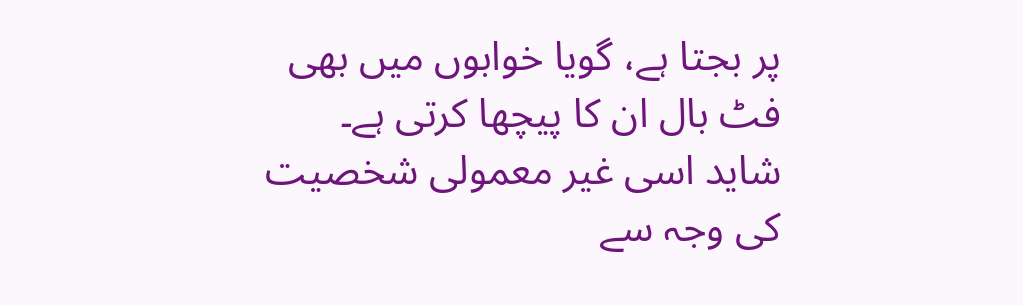پر بجتا ہے، گویا خوابوں میں بھی فٹ بال ان کا پیچھا کرتی ہے۔
شاید اسی غیر معمولی شخصیت کی وجہ سے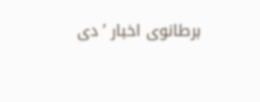برطانوی اخبار ’دی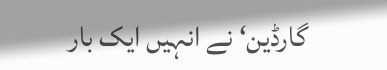گارڈین‘ نے انہیں ایک بار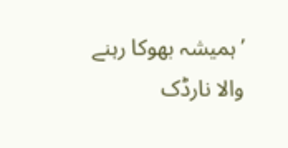’ہمیشہ بھوکا رہنے والا نارڈک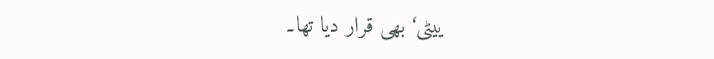ییٹی‘ بھی قرار دیا تھا۔